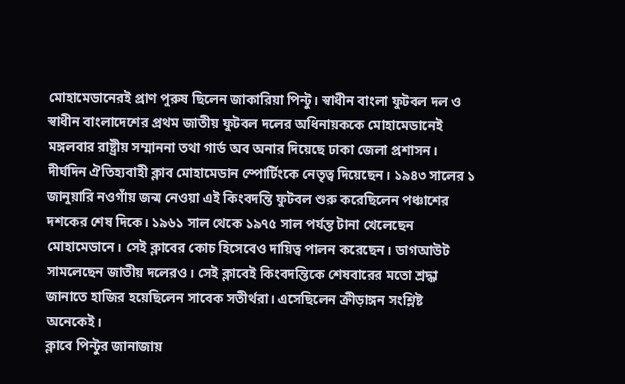মোহামেডানেরই প্রাণ পুরুষ ছিলেন জাকারিয়া পিন্টু। স্বাধীন বাংলা ফুটবল দল ও স্বাধীন বাংলাদেশের প্রথম জাতীয় ফুটবল দলের অধিনায়ককে মোহামেডানেই মঙ্গলবার রাষ্ট্রীয় সম্মাননা তথা গার্ড অব অনার দিয়েছে ঢাকা জেলা প্রশাসন।
দীর্ঘদিন ঐতিহ্যবাহী ক্লাব মোহামেডান স্পোর্টিংকে নেতৃত্ব দিয়েছেন। ১৯৪৩ সালের ১ জানুয়ারি নওগাঁয় জন্ম নেওয়া এই কিংবদন্তি ফুটবল শুরু করেছিলেন পঞ্চাশের দশকের শেষ দিকে। ১৯৬১ সাল থেকে ১৯৭৫ সাল পর্যন্ত টানা খেলেছেন মোহামেডানে। সেই ক্লাবের কোচ হিসেবেও দায়িত্ব পালন করেছেন। ডাগআউট সামলেছেন জাতীয় দলেরও। সেই ক্লাবেই কিংবদন্তিকে শেষবারের মতো শ্রদ্ধা জানাতে হাজির হয়েছিলেন সাবেক সতীর্থরা। এসেছিলেন ক্রীড়াঙ্গন সংশ্লিষ্ট অনেকেই।
ক্লাবে পিন্টুর জানাজায়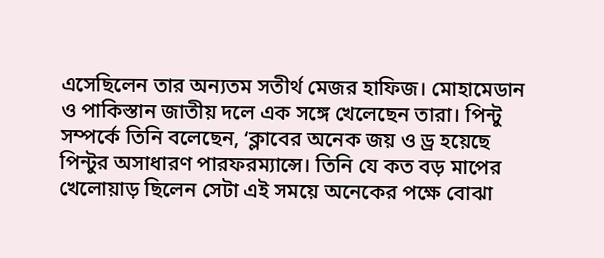এসেছিলেন তার অন্যতম সতীর্থ মেজর হাফিজ। মোহামেডান ও পাকিস্তান জাতীয় দলে এক সঙ্গে খেলেছেন তারা। পিন্টু সম্পর্কে তিনি বলেছেন, ‘ক্লাবের অনেক জয় ও ড্র হয়েছে পিন্টুর অসাধারণ পারফরম্যান্সে। তিনি যে কত বড় মাপের খেলোয়াড় ছিলেন সেটা এই সময়ে অনেকের পক্ষে বোঝা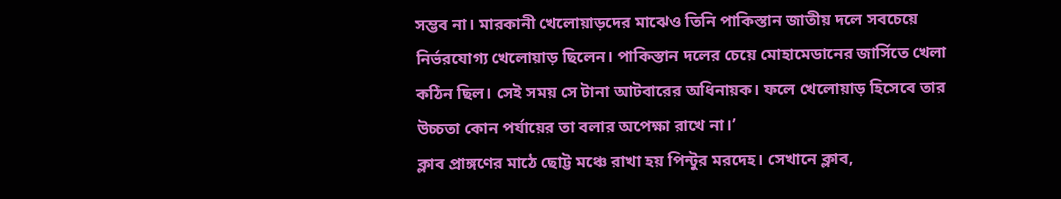সম্ভব না। মারকানী খেলোয়াড়দের মাঝেও তিনি পাকিস্তান জাতীয় দলে সবচেয়ে নির্ভরযোগ্য খেলোয়াড় ছিলেন। পাকিস্তান দলের চেয়ে মোহামেডানের জার্সিতে খেলা কঠিন ছিল। সেই সময় সে টানা আটবারের অধিনায়ক। ফলে খেলোয়াড় হিসেবে তার উচ্চতা কোন পর্যায়ের তা বলার অপেক্ষা রাখে না।’
ক্লাব প্রাঙ্গণের মাঠে ছোট্ট মঞ্চে রাখা হয় পিন্টুর মরদেহ। সেখানে ক্লাব,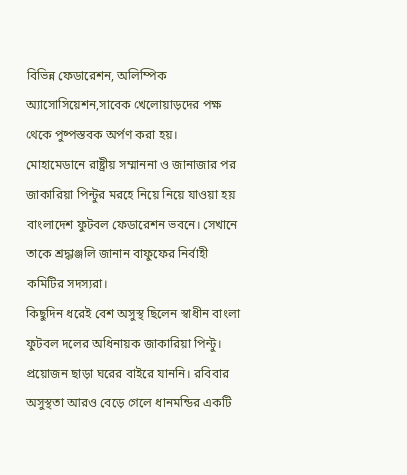বিভিন্ন ফেডারেশন, অলিম্পিক অ্যাসোসিয়েশন,সাবেক খেলোয়াড়দের পক্ষ থেকে পুষ্পস্তবক অর্পণ করা হয়।
মোহামেডানে রাষ্ট্রীয় সম্মাননা ও জানাজার পর জাকারিয়া পিন্টুর মরহে নিয়ে নিয়ে যাওয়া হয় বাংলাদেশ ফুটবল ফেডারেশন ভবনে। সেখানে তাকে শ্রদ্ধাঞ্জলি জানান বাফুফের নির্বাহী কমিটির সদস্যরা।
কিছুদিন ধরেই বেশ অসুস্থ ছিলেন স্বাধীন বাংলা ফুটবল দলের অধিনায়ক জাকারিয়া পিন্টু। প্রয়োজন ছাড়া ঘরের বাইরে যাননি। রবিবার অসুস্থতা আরও বেড়ে গেলে ধানমন্ডির একটি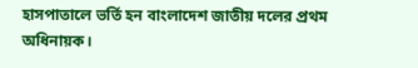হাসপাতালে ভর্তি হন বাংলাদেশ জাতীয় দলের প্রথম অধিনায়ক।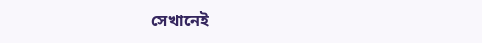সেখানেই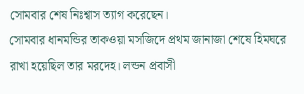সোমবার শেষ নিঃশ্বাস ত্যাগ করেছেন।
সোমবার ধানমন্ডির তাকওয়া মসজিদে প্রথম জানাজা শেষে হিমঘরে রাখা হয়েছিল তার মরদেহ। লন্ডন প্রবাসী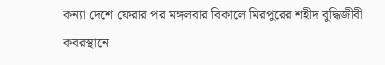কন্যা দেশে ফেরার পর মঙ্গলবার বিকালে মিরপুরের শহীদ বুদ্ধিজীবী কবরস্থানে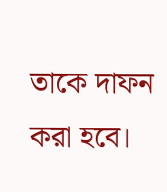তাকে দাফন করা হবে।